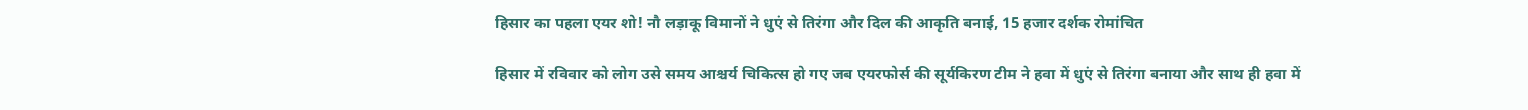हिसार का पहला एयर शो! नौ लड़ाकू विमानों ने धुएं से तिरंगा और दिल की आकृति बनाई, 15 हजार दर्शक रोमांचित

हिसार में रविवार को लोग उसे समय आश्चर्य चिकित्स हो गए जब एयरफोर्स की सूर्यकिरण टीम ने हवा में धुएं से तिरंगा बनाया और साथ ही हवा में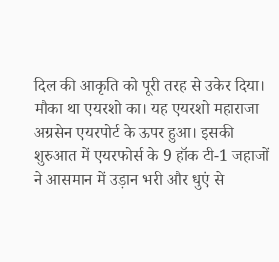दिल की आकृति को पूरी तरह से उकेर दिया। मौका था एयरशो का। यह एयरशो महाराजा अग्रसेन एयरपोर्ट के ऊपर हुआ। इसकी शुरुआत में एयरफोर्स के 9 हॉक टी-1 जहाजों ने आसमान में उड़ान भरी और धुएं से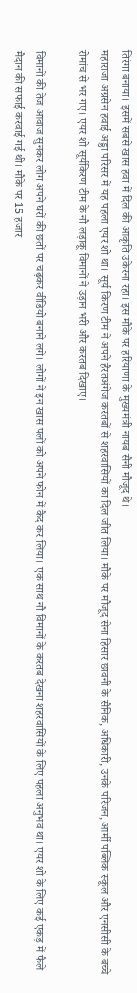तिरंगा बनाया। इसमें सबसे खास हवा में दिल की आकृति उकेरना रहा। इस मौके पर हरियाणा के मुख्यमंत्री नायब सैनी मौजूद थे।
महाराजा अग्रसेन हवाई अड्डा परिसर में यह पहला एयर शो था। सूर्य किरण टीम ने अपने हैरतअंगेज करतबों से शहरवासियों का दिल जीत लिया। मौके पर मौजूद सेना हिसार छावनी के सैनिक, अधिकारी, उनके परिजन, आर्मी पब्लिक स्कूल और एनसीसी के बच्चे रोमांच से भर गए। एयर शो सूर्यकिरण टीम के नौ लड़ाकू विमानों ने उड़ान भरी और करतब दिखाए।

विमानों की तेज आवाज सुनकर लोग अपने घरों की छतों पर चढ़कर वीडियो बनाने लगे। लोगों ने इन खास पलों को अपने फोन में कैद कर लिया। एक साथ नौ विमानों के करतब देखना शहरवासियों के लिए पहला अनुभव था। एयर शो के लिए कई एकड़ में फैले मैदान की सफाई करवाई गई थी। मौके पर 15 हजार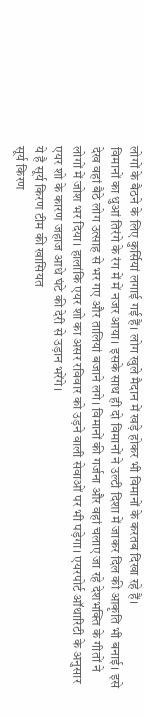लोगों के बैठने के लिए कुर्सियां लगाई गई हैं। लोग खुले मैदान में खड़े होकर भी विमानों के करतब दिखा रहे हैं।
विमानों का धुआं तिरंगे के रंग में में नजर आया। इसके साथ ही दो विमानों ने उल्टी दिशा में जाकर दिल की आकृति भी बनाई। इसे देख वहां बैठे लोग उत्साह से भर गए और तालियां बजाने लगे। विमानों की गर्जना और वहां चलाए जा रहे देशभक्ति के गीतों ने लोगों में जोश भर दिया। हालांकि एयर शो का असर रविवार को उड़ने वाली सेवाओं पर भी पड़ेगा। एयरपोर्ट ऑथारिटी के अनुसार एयर शो के कारण जहाज आधे घंटे की देरी से उड़ान भरेंगे।
ये है सूर्य किरण टीम की खासियत
सूर्य किरण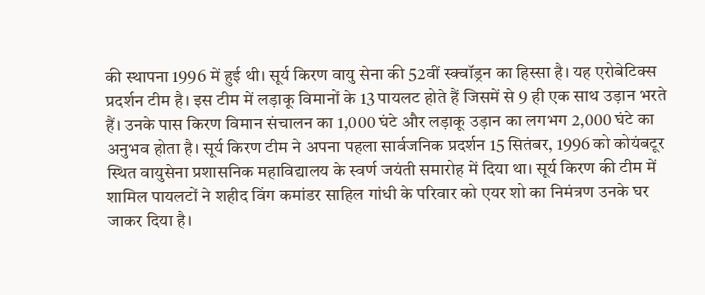की स्थापना 1996 में हुई थी। सूर्य किरण वायु सेना की 52वीं स्क्वॉड्रन का हिस्सा है। यह एरोबेटिक्स प्रदर्शन टीम है। इस टीम में लड़ाकू विमानों के 13 पायलट होते हैं जिसमें से 9 ही एक साथ उड़ान भरते हैं। उनके पास किरण विमान संचालन का 1,000 घंटे और लड़ाकू उड़ान का लगभग 2,000 घंटे का अनुभव होता है। सूर्य किरण टीम ने अपना पहला सार्वजनिक प्रदर्शन 15 सितंबर, 1996 को कोयंबटूर स्थित वायुसेना प्रशासनिक महाविद्यालय के स्वर्ण जयंती समारोह में दिया था। सूर्य किरण की टीम में शामिल पायलटों ने शहीद विंग कमांडर साहिल गांधी के परिवार को एयर शो का निमंत्रण उनके घर जाकर दिया है।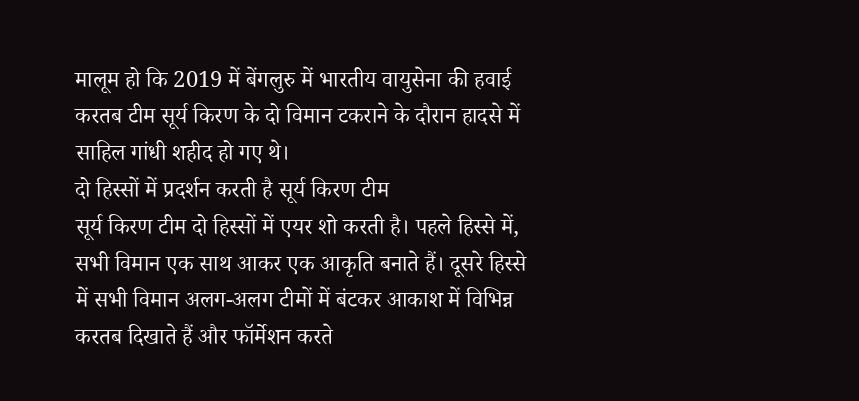मालूम हो कि 2019 में बेंगलुरु में भारतीय वायुसेना की हवाई करतब टीम सूर्य किरण के दो विमान टकराने के दौरान हादसे में साहिल गांधी शहीद हो गए थे।
दो हिस्सों में प्रदर्शन करती है सूर्य किरण टीम
सूर्य किरण टीम दो हिस्सों में एयर शो करती है। पहले हिस्से में, सभी विमान एक साथ आकर एक आकृति बनाते हैं। दूसरे हिस्से में सभी विमान अलग-अलग टीमों में बंटकर आकाश में विभिन्न करतब दिखाते हैं और फॉर्मेशन करते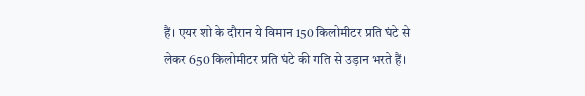हैं। एयर शो के दौरान ये विमान 150 किलोमीटर प्रति घंटे से लेकर 650 किलोमीटर प्रति घंटे की गति से उड़ान भरते हैं।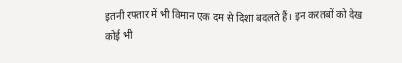इतनी रफ्तार में भी विमान एक दम से दिशा बदलते हैं। इन करतबों को देख कोई भी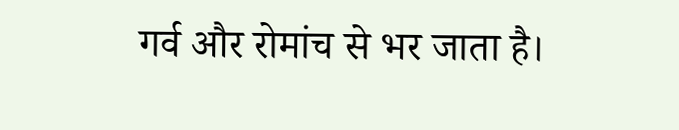गर्व और रोमांच से भर जाता है।